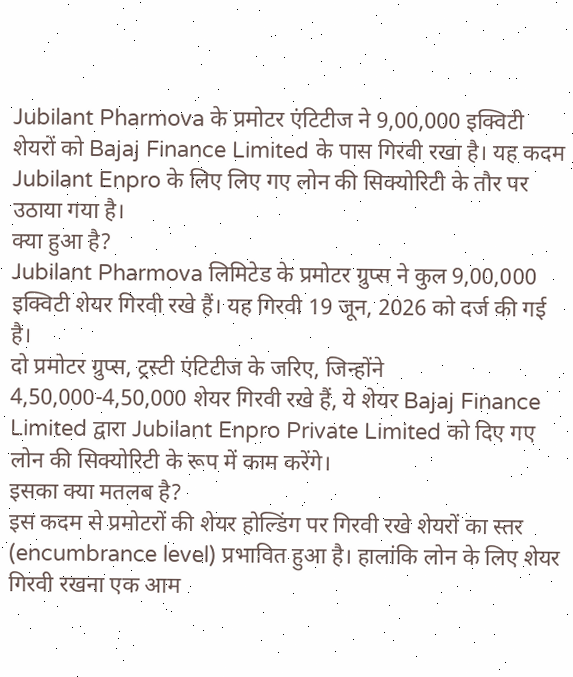Jubilant Pharmova के प्रमोटर एंटिटीज ने 9,00,000 इक्विटी शेयरों को Bajaj Finance Limited के पास गिरवी रखा है। यह कदम Jubilant Enpro के लिए लिए गए लोन की सिक्योरिटी के तौर पर उठाया गया है।
क्या हुआ है?
Jubilant Pharmova लिमिटेड के प्रमोटर ग्रुप्स ने कुल 9,00,000 इक्विटी शेयर गिरवी रखे हैं। यह गिरवी 19 जून, 2026 को दर्ज की गई है।
दो प्रमोटर ग्रुप्स, ट्रस्टी एंटिटीज के जरिए, जिन्होंने 4,50,000-4,50,000 शेयर गिरवी रखे हैं, ये शेयर Bajaj Finance Limited द्वारा Jubilant Enpro Private Limited को दिए गए लोन की सिक्योरिटी के रूप में काम करेंगे।
इसका क्या मतलब है?
इस कदम से प्रमोटरों की शेयर होल्डिंग पर गिरवी रखे शेयरों का स्तर (encumbrance level) प्रभावित हुआ है। हालांकि लोन के लिए शेयर गिरवी रखना एक आम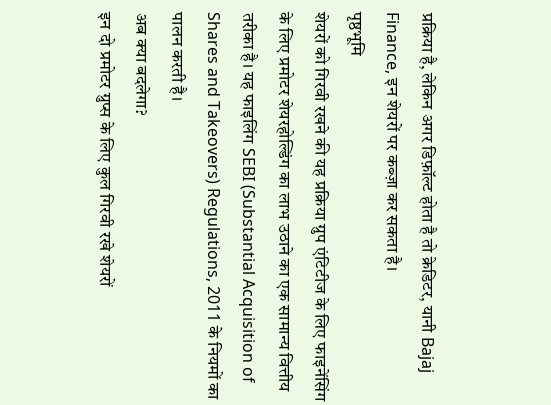प्रक्रिया है, लेकिन अगर डिफ़ॉल्ट होता है तो क्रेडिटर, यानी Bajaj Finance, इन शेयरों पर कब्ज़ा कर सकता है।
पृष्ठभूमि
शेयरों को गिरवी रखने की यह प्रक्रिया ग्रुप एंटिटीज के लिए फाइनेंसिंग के लिए प्रमोटर शेयरहोल्डिंग का लाभ उठाने का एक सामान्य वित्तीय तरीका है। यह फाइलिंग SEBI (Substantial Acquisition of Shares and Takeovers) Regulations, 2011 के नियमों का पालन करती है।
अब क्या बदलेगा?
इन दो प्रमोटर ग्रुप्स के लिए कुल गिरवी रखे शेयरों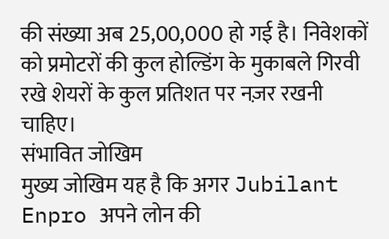की संख्या अब 25,00,000 हो गई है। निवेशकों को प्रमोटरों की कुल होल्डिंग के मुकाबले गिरवी रखे शेयरों के कुल प्रतिशत पर नज़र रखनी चाहिए।
संभावित जोखिम
मुख्य जोखिम यह है कि अगर Jubilant Enpro अपने लोन की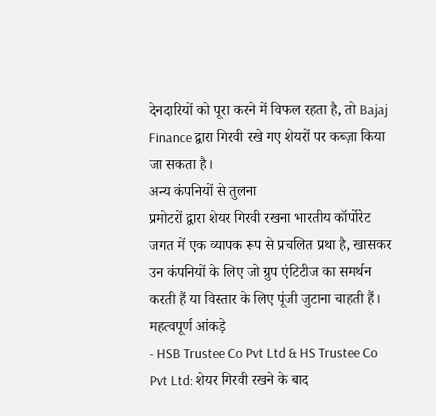देनदारियों को पूरा करने में विफल रहता है, तो Bajaj Finance द्वारा गिरवी रखे गए शेयरों पर कब्ज़ा किया जा सकता है।
अन्य कंपनियों से तुलना
प्रमोटरों द्वारा शेयर गिरवी रखना भारतीय कॉर्पोरेट जगत में एक व्यापक रूप से प्रचलित प्रथा है, खासकर उन कंपनियों के लिए जो ग्रुप एंटिटीज का समर्थन करती हैं या विस्तार के लिए पूंजी जुटाना चाहती हैं।
महत्वपूर्ण आंकड़े
- HSB Trustee Co Pvt Ltd & HS Trustee Co Pvt Ltd: शेयर गिरवी रखने के बाद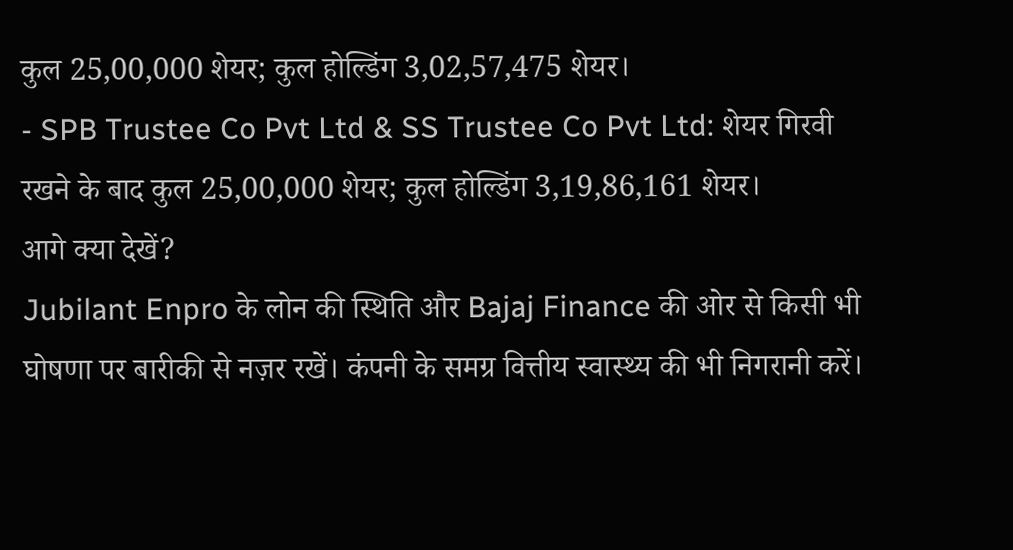कुल 25,00,000 शेयर; कुल होल्डिंग 3,02,57,475 शेयर।
- SPB Trustee Co Pvt Ltd & SS Trustee Co Pvt Ltd: शेयर गिरवी रखने के बाद कुल 25,00,000 शेयर; कुल होल्डिंग 3,19,86,161 शेयर।
आगे क्या देखें?
Jubilant Enpro के लोन की स्थिति और Bajaj Finance की ओर से किसी भी घोषणा पर बारीकी से नज़र रखें। कंपनी के समग्र वित्तीय स्वास्थ्य की भी निगरानी करें।